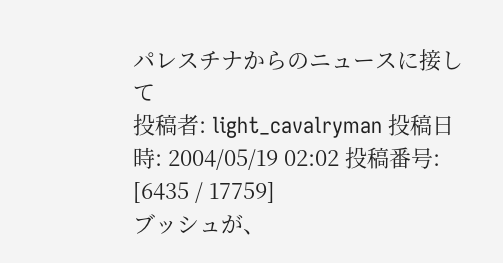パレスチナからのニュースに接して
投稿者: light_cavalryman 投稿日時: 2004/05/19 02:02 投稿番号: [6435 / 17759]
ブッシュが、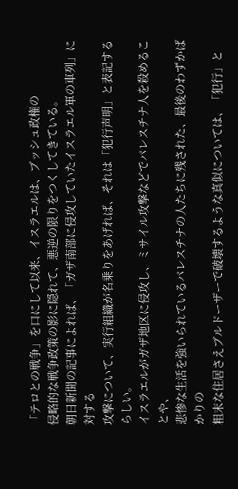「テロとの戦争」を口にして以来、イスラエルは、ブッシュ政権の
侵略的な戦争政策の影に隠れて、悪逆の限りをつくしてきている。
朝日新聞の記事によれば、「ガザ南部に侵攻していたイスラエル軍の車列」に対する
攻撃について、実行組織が名乗りをあげれば、それは「犯行声明」と表記するらしい。
イスラエルがガザ地区に侵攻し、ミサイル攻撃などでパレスチナ人を殺めることや、
悲惨な生活を強いられているパレスチナの人たちに残された、最後のわずかばかりの
粗末な住居さえブルドーザーで破壊するような真似については、「犯行」と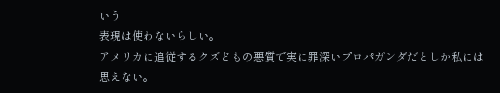いう
表現は使わないらしい。
アメリカに追従するクズどもの悪質で実に罪深いプロパガンダだとしか私には思えない。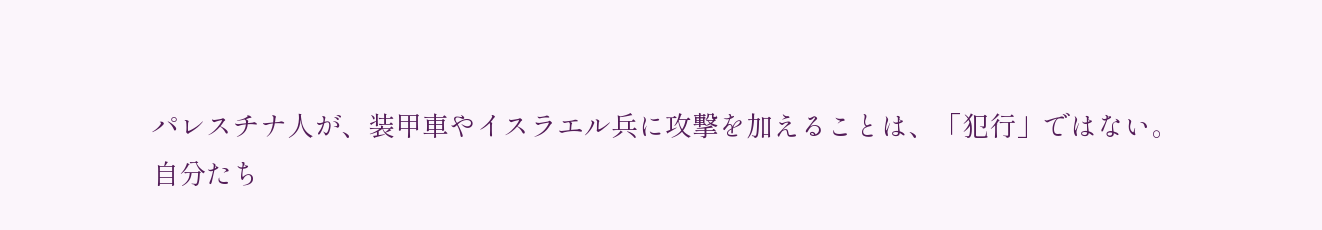パレスチナ人が、装甲車やイスラエル兵に攻撃を加えることは、「犯行」ではない。
自分たち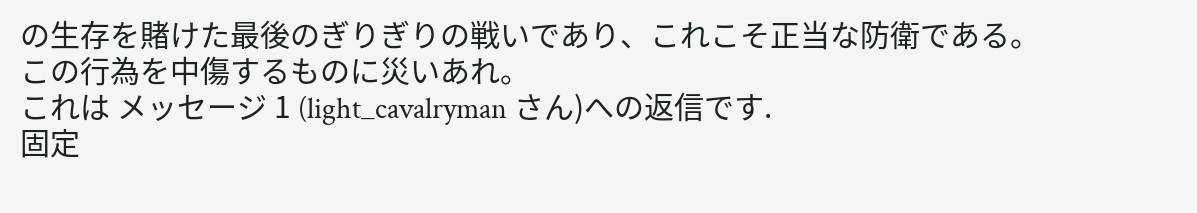の生存を賭けた最後のぎりぎりの戦いであり、これこそ正当な防衛である。
この行為を中傷するものに災いあれ。
これは メッセージ 1 (light_cavalryman さん)への返信です.
固定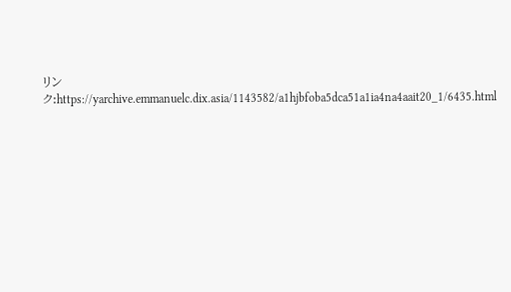リンク:https://yarchive.emmanuelc.dix.asia/1143582/a1hjbfoba5dca51a1ia4na4aait20_1/6435.html